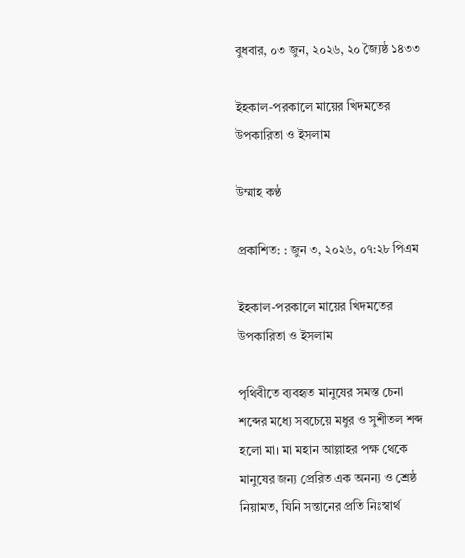বুধবার, ০৩ জুন, ২০২৬, ২০ জ্যৈষ্ঠ ১৪৩৩

ইহকাল-পরকালে মায়ের খিদমতের উপকারিতা ও ইসলাম

উম্মাহ কণ্ঠ

প্রকাশিত: : জুন ৩, ২০২৬, ০৭:২৮ পিএম

ইহকাল-পরকালে মায়ের খিদমতের উপকারিতা ও ইসলাম

পৃথিবীতে ব্যবহৃত মানুষের সমস্ত চেনা শব্দের মধ্যে সবচেয়ে মধুর ও সুশীতল শব্দ হলো মা। মা মহান আল্লাহর পক্ষ থেকে মানুষের জন্য প্রেরিত এক অনন্য ও শ্রেষ্ঠ নিয়ামত, যিনি সন্তানের প্রতি নিঃস্বার্থ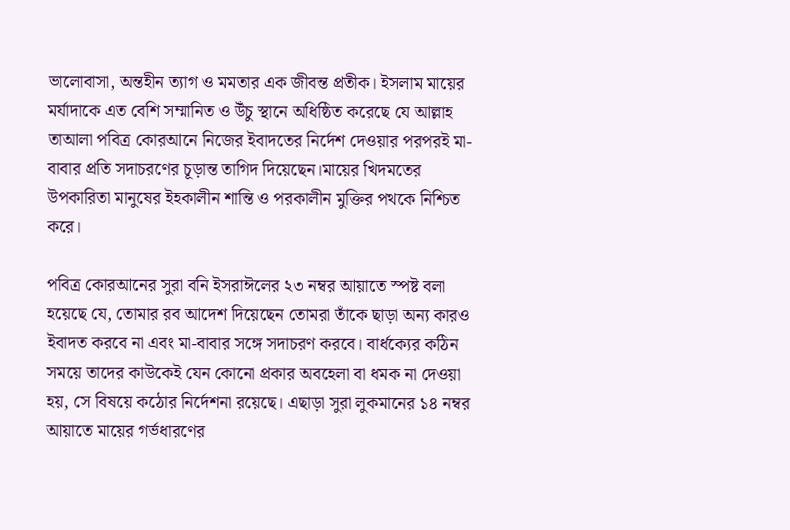ভালোবাসা, অন্তহীন ত্যাগ ও মমতার এক জীবন্ত প্রতীক। ইসলাম মায়ের মর্যাদাকে এত বেশি সম্মানিত ও উঁচু স্থানে অধিষ্ঠিত করেছে যে আল্লাহ তাআলা পবিত্র কোরআনে নিজের ইবাদতের নির্দেশ দেওয়ার পরপরই মা-বাবার প্রতি সদাচরণের চূড়ান্ত তাগিদ দিয়েছেন।মায়ের খিদমতের উপকারিতা মানুষের ইহকালীন শান্তি ও পরকালীন মুক্তির পথকে নিশ্চিত করে।

পবিত্র কোরআনের সুরা বনি ইসরাঈলের ২৩ নম্বর আয়াতে স্পষ্ট বলা হয়েছে যে, তোমার রব আদেশ দিয়েছেন তোমরা তাঁকে ছাড়া অন্য কারও ইবাদত করবে না এবং মা-বাবার সঙ্গে সদাচরণ করবে। বার্ধক্যের কঠিন সময়ে তাদের কাউকেই যেন কোনো প্রকার অবহেলা বা ধমক না দেওয়া হয়, সে বিষয়ে কঠোর নির্দেশনা রয়েছে। এছাড়া সুরা লুকমানের ১৪ নম্বর আয়াতে মায়ের গর্ভধারণের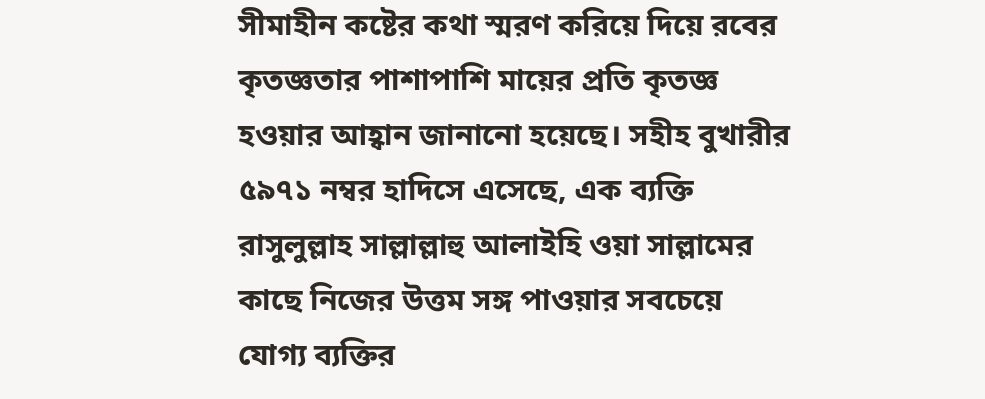সীমাহীন কষ্টের কথা স্মরণ করিয়ে দিয়ে রবের কৃতজ্ঞতার পাশাপাশি মায়ের প্রতি কৃতজ্ঞ হওয়ার আহ্বান জানানো হয়েছে। সহীহ বুখারীর ৫৯৭১ নম্বর হাদিসে এসেছে, এক ব্যক্তি রাসুলুল্লাহ সাল্লাল্লাহু আলাইহি ওয়া সাল্লামের কাছে নিজের উত্তম সঙ্গ পাওয়ার সবচেয়ে যোগ্য ব্যক্তির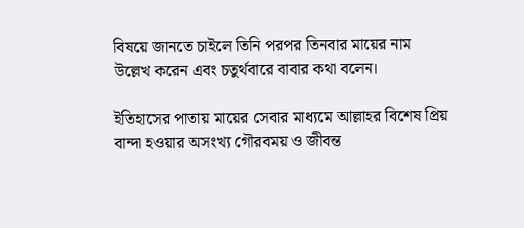বিষয়ে জানতে চাইলে তিনি পরপর তিনবার মায়ের নাম উল্লেখ করেন এবং চতুর্থবারে বাবার কথা বলেন।

ইতিহাসের পাতায় মায়ের সেবার মাধ্যমে আল্লাহর বিশেষ প্রিয় বান্দা হওয়ার অসংখ্য গৌরবময় ও জীবন্ত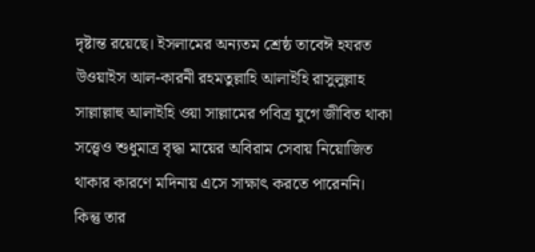দৃষ্টান্ত রয়েছে। ইসলামের অন্যতম শ্রেষ্ঠ তাবেঈ হযরত উওয়াইস আল-কারনী রহমতুল্লাহি আলাইহি রাসুলুল্লাহ সাল্লাল্লাহু আলাইহি ওয়া সাল্লামের পবিত্র যুগে জীবিত থাকা সত্ত্বেও শুধুমাত্র বৃদ্ধা মায়ের অবিরাম সেবায় নিয়োজিত থাকার কারণে মদিনায় এসে সাক্ষাৎ করতে পারেননি। কিন্তু তার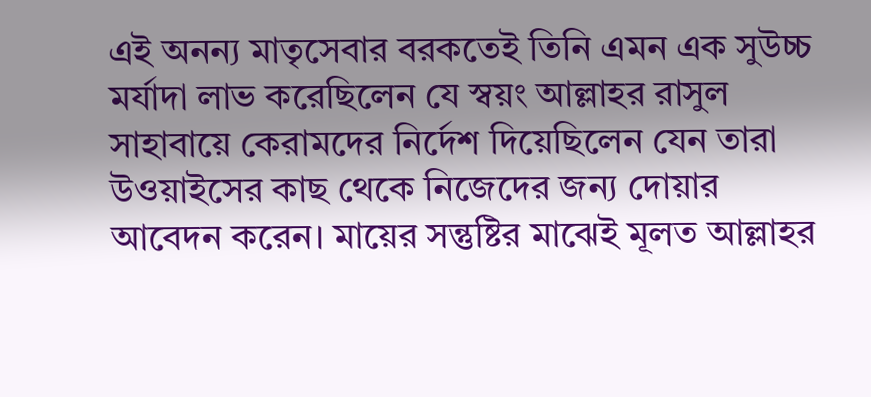এই অনন্য মাতৃসেবার বরকতেই তিনি এমন এক সুউচ্চ মর্যাদা লাভ করেছিলেন যে স্বয়ং আল্লাহর রাসুল সাহাবায়ে কেরামদের নির্দেশ দিয়েছিলেন যেন তারা উওয়াইসের কাছ থেকে নিজেদের জন্য দোয়ার আবেদন করেন। মায়ের সন্তুষ্টির মাঝেই মূলত আল্লাহর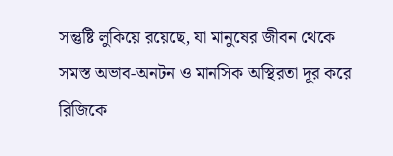সন্তুষ্টি লুকিয়ে রয়েছে, যা মানুষের জীবন থেকে সমস্ত অভাব-অনটন ও মানসিক অস্থিরতা দূর করে রিজিকে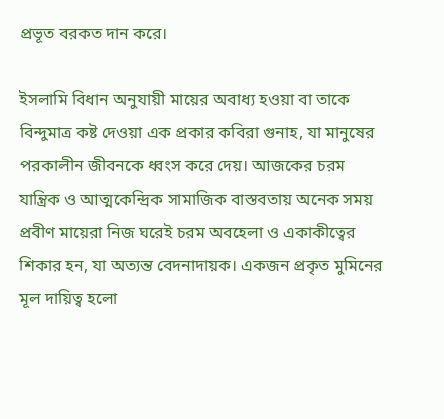প্রভূত বরকত দান করে।

ইসলামি বিধান অনুযায়ী মায়ের অবাধ্য হওয়া বা তাকে বিন্দুমাত্র কষ্ট দেওয়া এক প্রকার কবিরা গুনাহ, যা মানুষের পরকালীন জীবনকে ধ্বংস করে দেয়। আজকের চরম যান্ত্রিক ও আত্মকেন্দ্রিক সামাজিক বাস্তবতায় অনেক সময় প্রবীণ মায়েরা নিজ ঘরেই চরম অবহেলা ও একাকীত্বের শিকার হন, যা অত্যন্ত বেদনাদায়ক। একজন প্রকৃত মুমিনের মূল দায়িত্ব হলো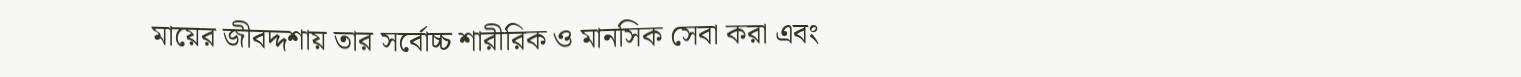মায়ের জীবদ্দশায় তার সর্বোচ্চ শারীরিক ও মানসিক সেবা করা এবং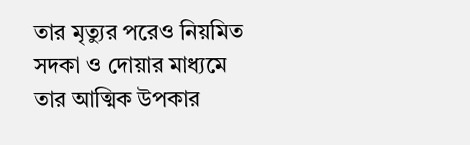তার মৃত্যুর পরেও নিয়মিত সদকা ও দোয়ার মাধ্যমে তার আত্মিক উপকার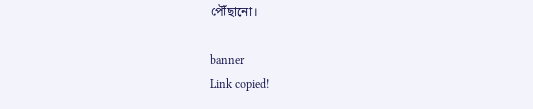পৌঁছানো।

banner
Link copied!